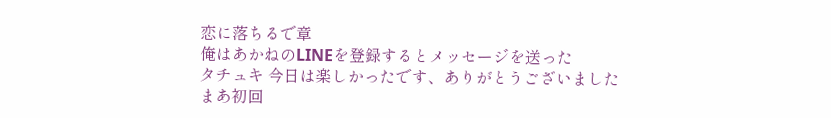恋に落ちるで章
俺はあかねのLINEを登録するとメッセージを送った
タチュキ 今日は楽しかったです、ありがとうございました
まあ初回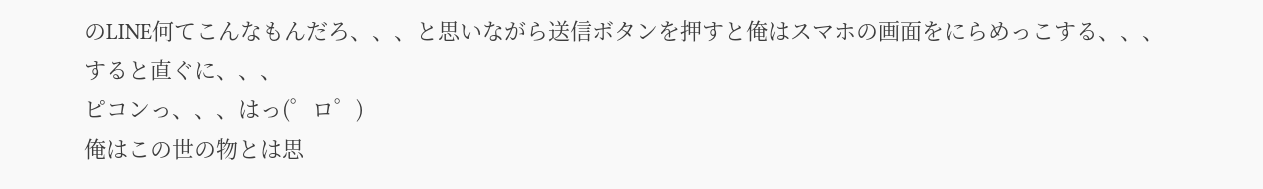のLINE何てこんなもんだろ、、、と思いながら送信ボタンを押すと俺はスマホの画面をにらめっこする、、、
すると直ぐに、、、
ピコンっ、、、はっ(゜ロ゜)
俺はこの世の物とは思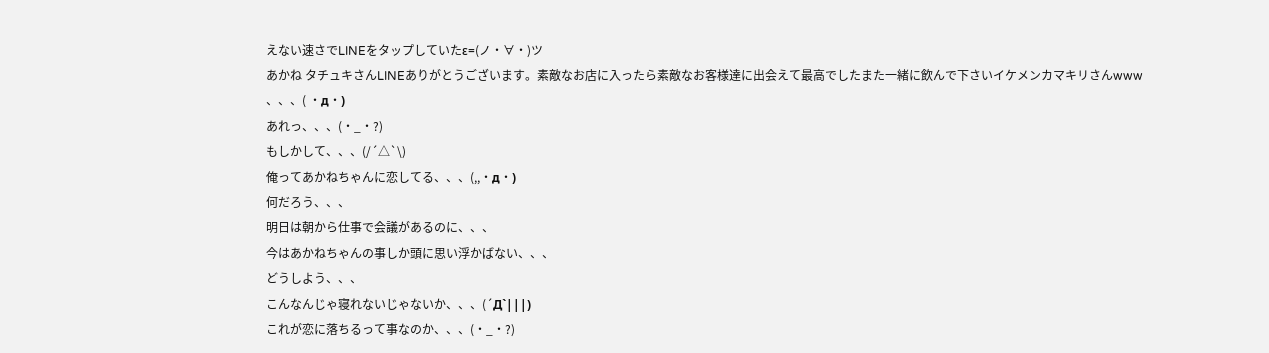えない速さでLINEをタップしていたε=(ノ・∀・)ツ
あかね タチュキさんLINEありがとうございます。素敵なお店に入ったら素敵なお客様達に出会えて最高でしたまた一緒に飲んで下さいイケメンカマキリさんwww
、、、( ・д・)
あれっ、、、(・_・?)
もしかして、、、(/´△`\)
俺ってあかねちゃんに恋してる、、、(,,・д・)
何だろう、、、
明日は朝から仕事で会議があるのに、、、
今はあかねちゃんの事しか頭に思い浮かばない、、、
どうしよう、、、
こんなんじゃ寝れないじゃないか、、、(´Д`|||)
これが恋に落ちるって事なのか、、、(・_・?)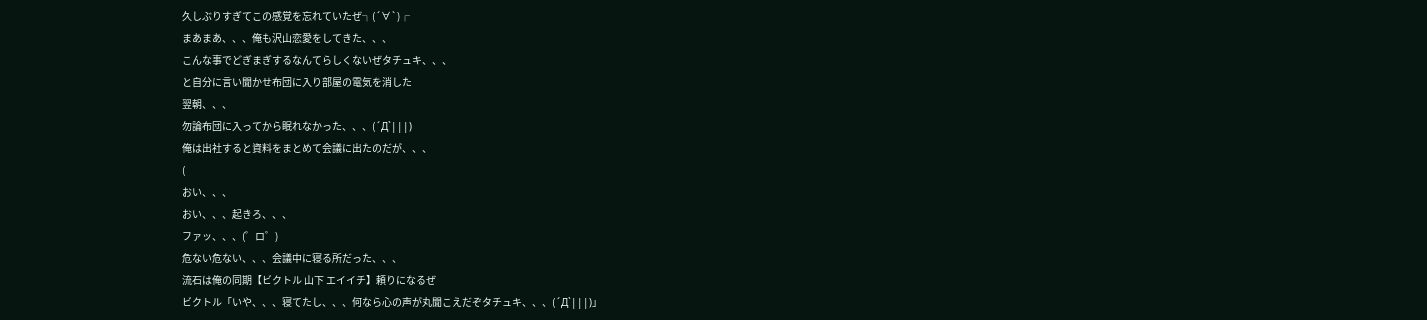久しぶりすぎてこの感覚を忘れていたぜ┐(´∀`)┌
まあまあ、、、俺も沢山恋愛をしてきた、、、
こんな事でどぎまぎするなんてらしくないぜタチュキ、、、
と自分に言い聞かせ布団に入り部屋の電気を消した
翌朝、、、
勿論布団に入ってから眠れなかった、、、(´Д`|||)
俺は出社すると資料をまとめて会議に出たのだが、、、
(
おい、、、
おい、、、起きろ、、、
ファッ、、、(゜ロ゜)
危ない危ない、、、会議中に寝る所だった、、、
流石は俺の同期【ビクトル 山下 エイイチ】頼りになるぜ
ビクトル「いや、、、寝てたし、、、何なら心の声が丸聞こえだぞタチュキ、、、(´Д`|||)」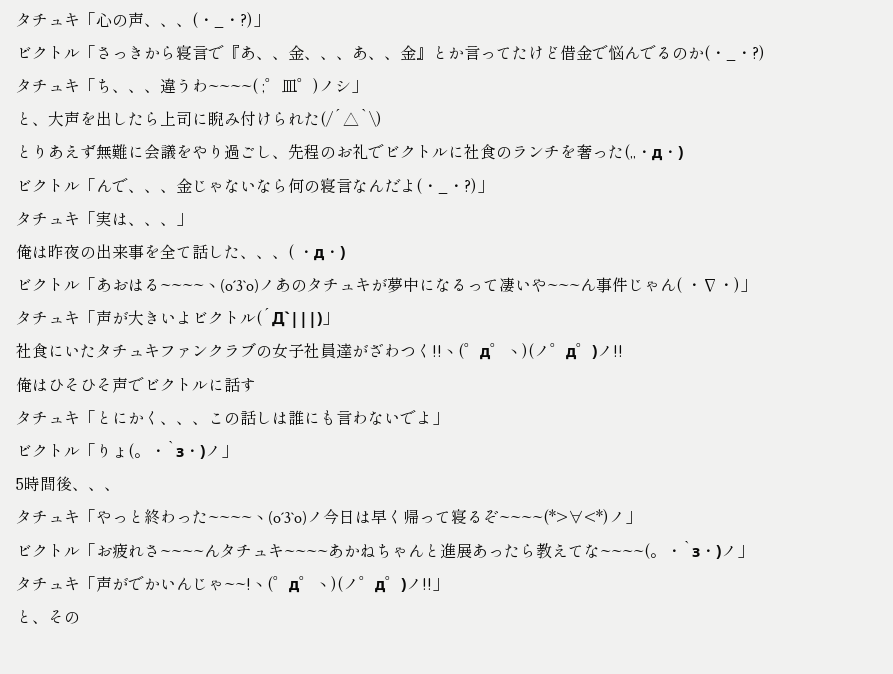タチュキ「心の声、、、(・_・?)」
ビクトル「さっきから寝言で『あ、、金、、、あ、、金』とか言ってたけど借金で悩んでるのか(・_・?)
タチュキ「ち、、、違うわ~~~~( ;゜皿゜)ノシ」
と、大声を出したら上司に睨み付けられた(/´△`\)
とりあえず無難に会議をやり過ごし、先程のお礼でビクトルに社食のランチを奢った(,,・д・)
ビクトル「んで、、、金じゃないなら何の寝言なんだよ(・_・?)」
タチュキ「実は、、、」
俺は昨夜の出来事を全て話した、、、( ・д・)
ビクトル「あおはる~~~~ヽ(o´3`o)ノあのタチュキが夢中になるって凄いや~~~ん事件じゃん( ・∇・)」
タチュキ「声が大きいよビクトル(´Д`|||)」
社食にいたタチュキファンクラブの女子社員達がざわつく!!ヽ(゜д゜ヽ)(ノ゜д゜)ノ!!
俺はひそひそ声でビクトルに話す
タチュキ「とにかく、、、この話しは誰にも言わないでよ」
ビクトル「りょ(。・`з・)ノ」
5時間後、、、
タチュキ「やっと終わった~~~~ヽ(o´3`o)ノ今日は早く帰って寝るぞ~~~~(*>∀<*)ノ」
ビクトル「お疲れさ~~~~んタチュキ~~~~あかねちゃんと進展あったら教えてな~~~~(。・`з・)ノ」
タチュキ「声がでかいんじゃ~~!ヽ(゜д゜ヽ)(ノ゜д゜)ノ!!」
と、その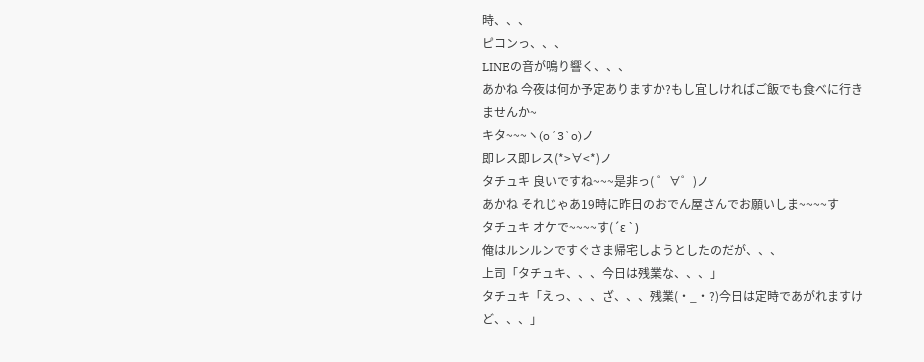時、、、
ピコンっ、、、
LINEの音が鳴り響く、、、
あかね 今夜は何か予定ありますか?もし宜しければご飯でも食べに行きませんか~
キタ~~~ヽ(o´3`o)ノ
即レス即レス(*>∀<*)ノ
タチュキ 良いですね~~~是非っ( ゜∀゜)ノ
あかね それじゃあ19時に昨日のおでん屋さんでお願いしま~~~~す
タチュキ オケで~~~~す(´ε ` )
俺はルンルンですぐさま帰宅しようとしたのだが、、、
上司「タチュキ、、、今日は残業な、、、」
タチュキ「えっ、、、ざ、、、残業(・_・?)今日は定時であがれますけど、、、」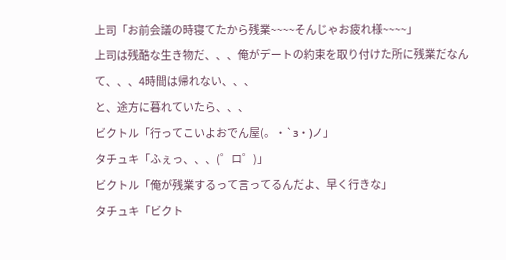上司「お前会議の時寝てたから残業~~~~そんじゃお疲れ様~~~~」
上司は残酷な生き物だ、、、俺がデートの約束を取り付けた所に残業だなんて、、、4時間は帰れない、、、
と、途方に暮れていたら、、、
ビクトル「行ってこいよおでん屋(。・`з・)ノ」
タチュキ「ふぇっ、、、(゜ロ゜)」
ビクトル「俺が残業するって言ってるんだよ、早く行きな」
タチュキ「ビクト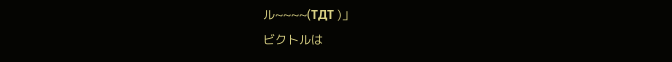ル~~~~(TДT )」
ビクトルは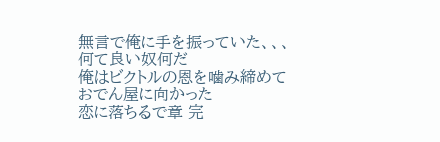無言で俺に手を振っていた、、、何て良い奴何だ
俺はビクトルの恩を噛み締めておでん屋に向かった
恋に落ちるで章 完